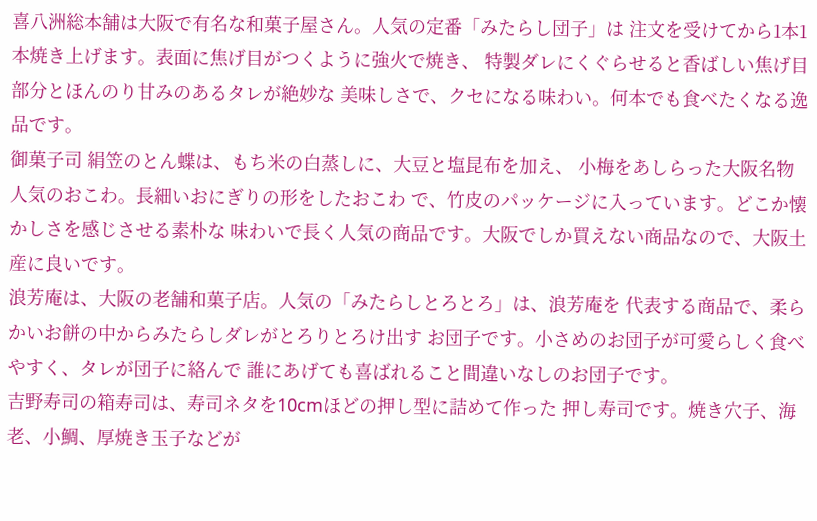喜八洲総本舗は大阪で有名な和菓子屋さん。人気の定番「みたらし団子」は 注文を受けてから1本1本焼き上げます。表面に焦げ目がつくように強火で焼き、 特製ダレにくぐらせると香ばしい焦げ目部分とほんのり甘みのあるタレが絶妙な 美味しさで、クセになる味わい。何本でも食べたくなる逸品です。
御菓子司 絹笠のとん蝶は、もち米の白蒸しに、大豆と塩昆布を加え、 小梅をあしらった大阪名物人気のおこわ。長細いおにぎりの形をしたおこわ で、竹皮のパッケージに入っています。どこか懐かしさを感じさせる素朴な 味わいで長く人気の商品です。大阪でしか買えない商品なので、大阪土産に良いです。
浪芳庵は、大阪の老舗和菓子店。人気の「みたらしとろとろ」は、浪芳庵を 代表する商品で、柔らかいお餅の中からみたらしダレがとろりとろけ出す お団子です。小さめのお団子が可愛らしく食べやすく、タレが団子に絡んで 誰にあげても喜ばれること間違いなしのお団子です。
吉野寿司の箱寿司は、寿司ネタを10cmほどの押し型に詰めて作った 押し寿司です。焼き穴子、海老、小鯛、厚焼き玉子などが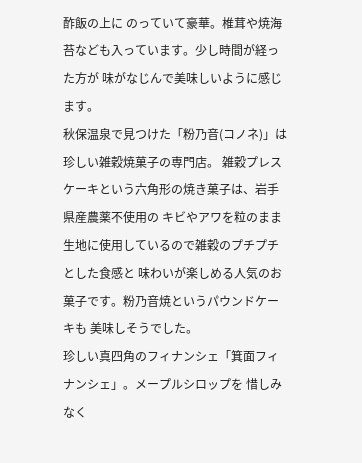酢飯の上に のっていて豪華。椎茸や焼海苔なども入っています。少し時間が経った方が 味がなじんで美味しいように感じます。
秋保温泉で見つけた「粉乃音(コノネ)」は珍しい雑穀焼菓子の専門店。 雑穀プレスケーキという六角形の焼き菓子は、岩手県産農薬不使用の キビやアワを粒のまま生地に使用しているので雑穀のプチプチとした食感と 味わいが楽しめる人気のお菓子です。粉乃音焼というパウンドケーキも 美味しそうでした。
珍しい真四角のフィナンシェ「箕面フィナンシェ」。メープルシロップを 惜しみなく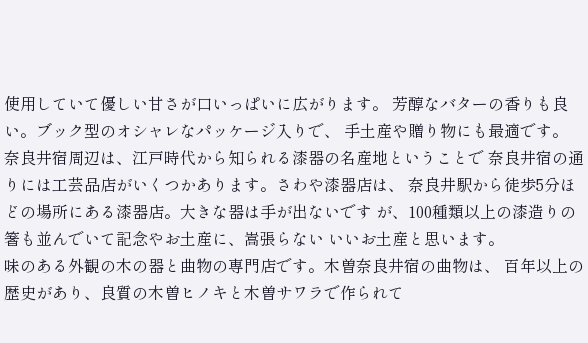使用していて優しい甘さが口いっぱいに広がります。 芳醇なバターの香りも良い。ブック型のオシャレなパッケージ入りで、 手土産や贈り物にも最適です。
奈良井宿周辺は、江戸時代から知られる漆器の名産地ということで 奈良井宿の通りには工芸品店がいくつかあります。さわや漆器店は、 奈良井駅から徒歩5分ほどの場所にある漆器店。大きな器は手が出ないです が、100種類以上の漆造りの箸も並んでいて記念やお土産に、嵩張らない いいお土産と思います。
味のある外観の木の器と曲物の専門店です。木曽奈良井宿の曲物は、 百年以上の歴史があり、良質の木曽ヒノキと木曽サワラで作られて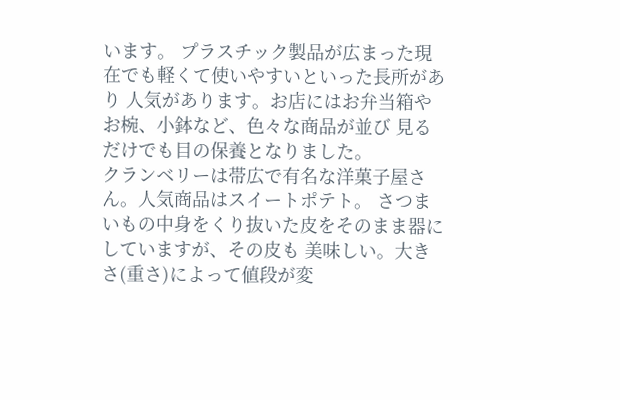います。 プラスチック製品が広まった現在でも軽くて使いやすいといった長所があり 人気があります。お店にはお弁当箱やお椀、小鉢など、色々な商品が並び 見るだけでも目の保養となりました。
クランベリーは帯広で有名な洋菓子屋さん。人気商品はスイートポテト。 さつまいもの中身をくり抜いた皮をそのまま器にしていますが、その皮も 美味しい。大きさ(重さ)によって値段が変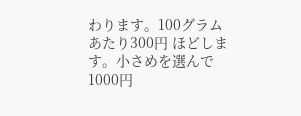わります。100グラムあたり300円 ほどします。小さめを選んで1000円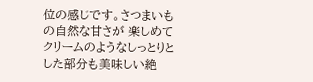位の感じです。さつまいもの自然な甘さが 楽しめてクリームのようなしっとりとした部分も美味しい絶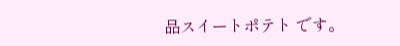品スイートポテト です。